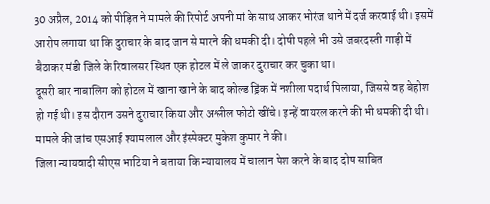30 अप्रैल, 2014 को पीड़ित ने मामले की रिपोर्ट अपनी मां के साथ आकर भोरंज थाने में दर्ज करवाई थी। इसमें आरोप लगाया था कि दुराचार के बाद जान से मारने की धमकी दी। दोषी पहले भी उसे जबरदस्ती गाड़ी में बैठाकर मंडी जिले के रिवालसर स्थित एक होटल में ले जाकर दुराचार कर चुका था।
दूसरी बार नाबालिग को होटल में खाना खाने के बाद कोल्ड ड्रिंक में नशीला पदार्थ पिलाया, जिससे वह बेहोश हो गई थी। इस दौरान उसने दुराचार किया और अश्लील फोटो खींचे। इन्हें वायरल करने की भी धमकी दी थी। मामले की जांच एसआई श्यामलाल और इंस्पेक्टर मुकेश कुमार ने की।
जिला न्यायवादी सीएस भाटिया ने बताया कि न्यायालय में चालान पेश करने के बाद दोष साबित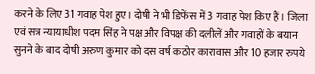करने के लिए 31 गवाह पेश हुए। दोषी ने भी डिफेंस में 3 गवाह पेश किए हैं। जिला एवं सत्र न्यायाधीश पदम सिंह ने पक्ष और विपक्ष की दलीलें और गवाहों के बयान सुनने के बाद दोषी अरुण कुमार को दस वर्ष कठोर कारावास और 10 हजार रुपये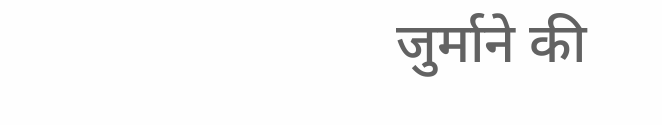जुर्माने की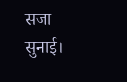सजा सुनाई।